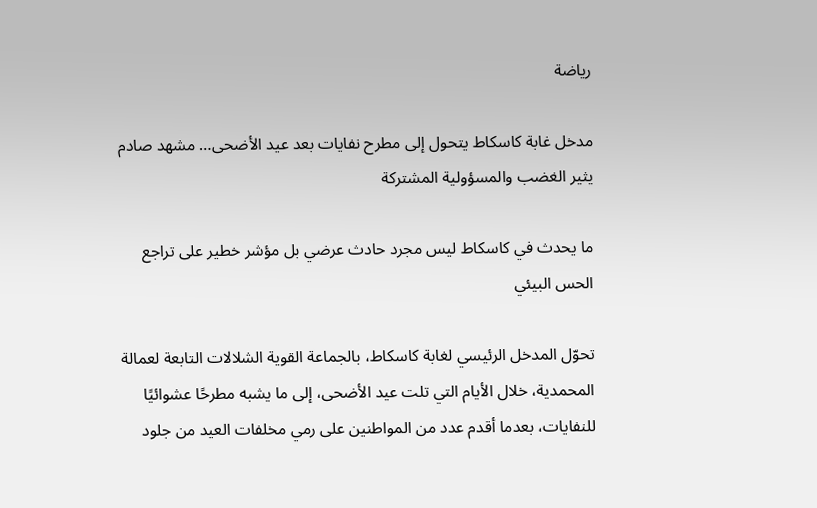رياضة

مدخل غابة كاسكاط يتحول إلى مطرح نفايات بعد عيد الأضحى… مشهد صادم يثير الغضب والمسؤولية المشتركة

ما يحدث في كاسكاط ليس مجرد حادث عرضي بل مؤشر خطير على تراجع الحس البيئي

تحوّل المدخل الرئيسي لغابة كاسكاط، بالجماعة القوية الشلالات التابعة لعمالة المحمدية، خلال الأيام التي تلت عيد الأضحى، إلى ما يشبه مطرحًا عشوائيًا للنفايات، بعدما أقدم عدد من المواطنين على رمي مخلفات العيد من جلود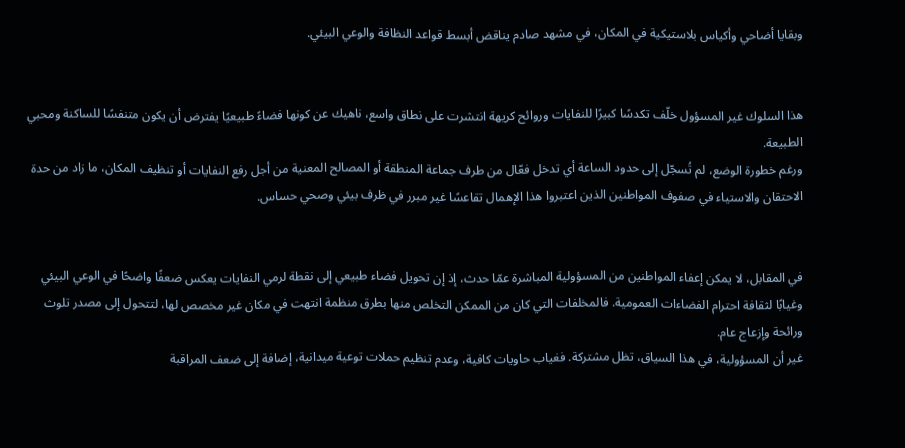وبقايا أضاحي وأكياس بلاستيكية في المكان، في مشهد صادم يناقض أبسط قواعد النظافة والوعي البيئي.


هذا السلوك غير المسؤول خلّف تكدسًا كبيرًا للنفايات وروائح كريهة انتشرت على نطاق واسع، ناهيك عن كونها فضاءً طبيعيًا يفترض أن يكون متنفسًا للساكنة ومحبي الطبيعة.
ورغم خطورة الوضع، لم تُسجّل إلى حدود الساعة أي تدخل فعّال من طرف جماعة المنطقة أو المصالح المعنية من أجل رفع النفايات أو تنظيف المكان، ما زاد من حدة الاحتقان والاستياء في صفوف المواطنين الذين اعتبروا هذا الإهمال تقاعسًا غير مبرر في ظرف بيئي وصحي حساس.


في المقابل، لا يمكن إعفاء المواطنين من المسؤولية المباشرة عمّا حدث، إذ إن تحويل فضاء طبيعي إلى نقطة لرمي النفايات يعكس ضعفًا واضحًا في الوعي البيئي وغيابًا لثقافة احترام الفضاءات العمومية. فالمخلفات التي كان من الممكن التخلص منها بطرق منظمة انتهت في مكان غير مخصص لها، لتتحول إلى مصدر تلوث ورائحة وإزعاج عام.
غير أن المسؤولية، في هذا السياق، تظل مشتركة. فغياب حاويات كافية، وعدم تنظيم حملات توعية ميدانية، إضافة إلى ضعف المراقبة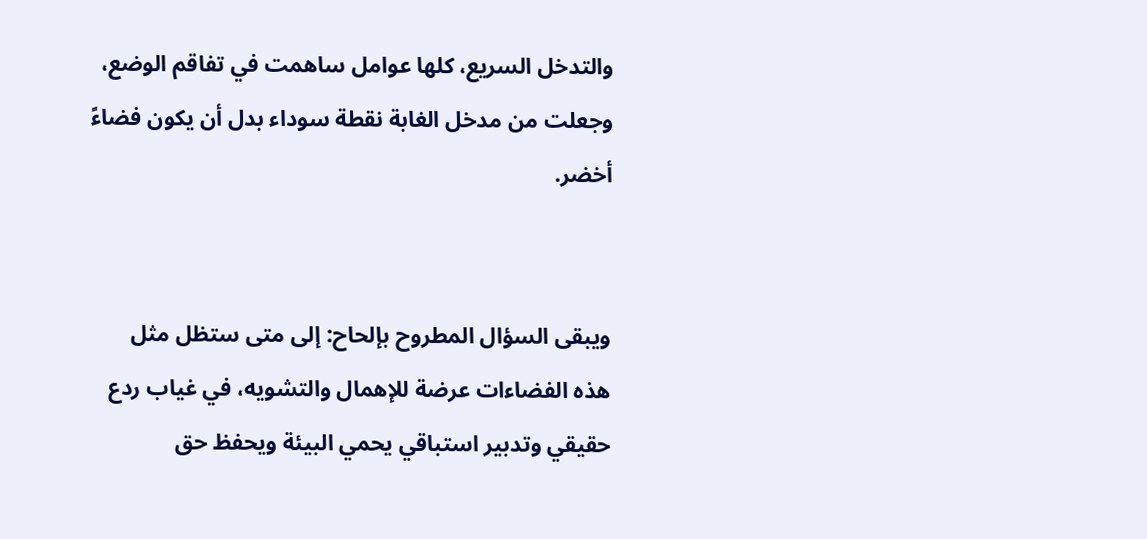والتدخل السريع، كلها عوامل ساهمت في تفاقم الوضع، وجعلت من مدخل الغابة نقطة سوداء بدل أن يكون فضاءً أخضر.


ويبقى السؤال المطروح بإلحاح: إلى متى ستظل مثل هذه الفضاءات عرضة للإهمال والتشويه، في غياب ردع حقيقي وتدبير استباقي يحمي البيئة ويحفظ حق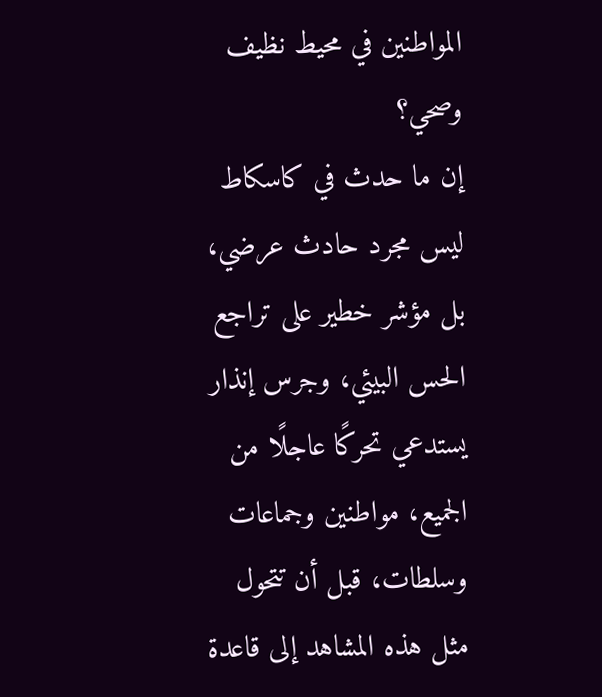المواطنين في محيط نظيف وصحي؟
إن ما حدث في كاسكاط ليس مجرد حادث عرضي، بل مؤشر خطير على تراجع الحس البيئي، وجرس إنذار يستدعي تحركًا عاجلًا من الجميع، مواطنين وجماعات وسلطات، قبل أن تتحول مثل هذه المشاهد إلى قاعدة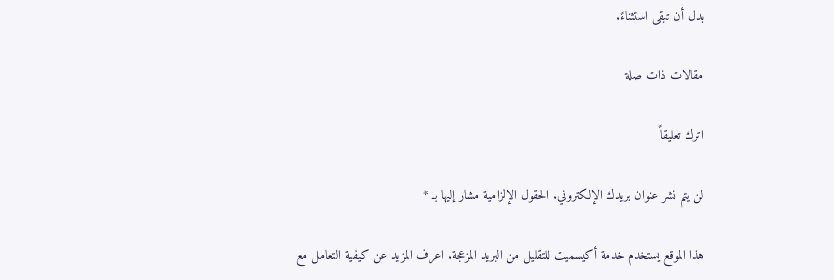بدل أن تبقى استثناءً.

مقالات ذات صلة

اترك تعليقاً

لن يتم نشر عنوان بريدك الإلكتروني. الحقول الإلزامية مشار إليها بـ *

هذا الموقع يستخدم خدمة أكيسميت للتقليل من البريد المزعجة. اعرف المزيد عن كيفية التعامل مع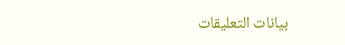بيانات التعليقات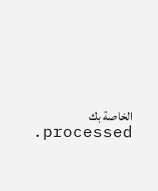الخاصة بك processed.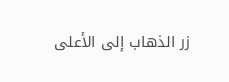زر الذهاب إلى الأعلى